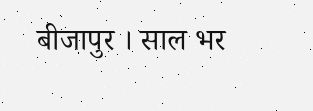बीजापुर । साल भर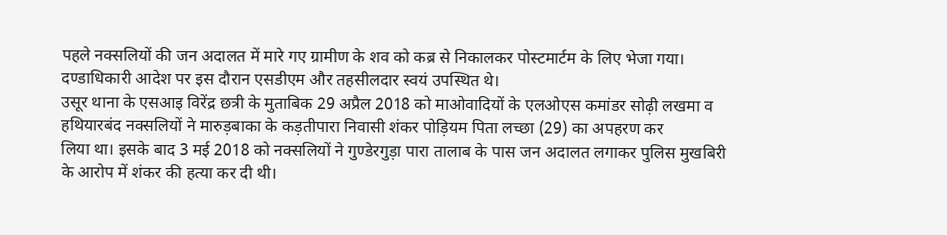पहले नक्सलियों की जन अदालत में मारे गए ग्रामीण के शव को कब्र से निकालकर पोस्टमार्टम के लिए भेजा गया। दण्डाधिकारी आदेश पर इस दौरान एसडीएम और तहसीलदार स्वयं उपस्थित थे।
उसूर थाना के एसआइ विरेंद्र छत्री के मुताबिक 29 अप्रैल 2018 को माओवादियों के एलओएस कमांडर सोढ़ी लखमा व हथियारबंद नक्सलियों ने मारुड़बाका के कड़तीपारा निवासी शंकर पोड़ियम पिता लच्छा (29) का अपहरण कर
लिया था। इसके बाद 3 मई 2018 को नक्सलियों ने गुण्डेरगुड़ा पारा तालाब के पास जन अदालत लगाकर पुलिस मुखबिरी के आरोप में शंकर की हत्या कर दी थी।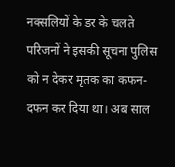नक्सलियों के डर के चलते परिजनों ने इसकी सूचना पुलिस को न देकर मृतक का कफन-दफन कर दिया था। अब साल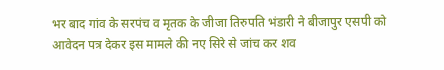भर बाद गांव के सरपंच व मृतक के जीजा तिरुपति भंडारी ने बीजापुर एसपी को आवेदन पत्र देकर इस मामले की नए सिरे से जांच कर शव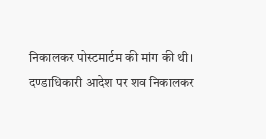निकालकर पोस्टमार्टम की मांग की थी।
दण्डाधिकारी आदेश पर शव निकालकर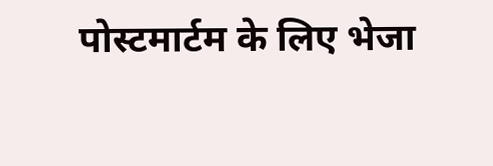पोस्टमार्टम के लिए भेजा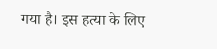गया है। इस हत्या के लिए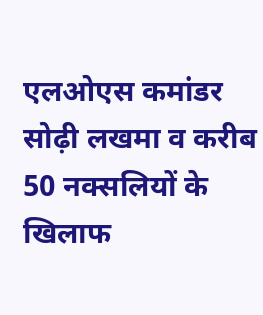एलओएस कमांडर सोढ़ी लखमा व करीब 50 नक्सलियों के खिलाफ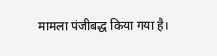मामला पंजीबद्ध किया गया है।